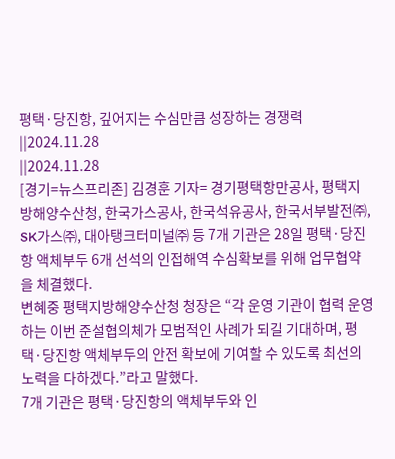평택·당진항, 깊어지는 수심만큼 성장하는 경쟁력
||2024.11.28
||2024.11.28
[경기=뉴스프리존] 김경훈 기자= 경기평택항만공사, 평택지방해양수산청, 한국가스공사, 한국석유공사, 한국서부발전㈜, SK가스㈜, 대아탱크터미널㈜ 등 7개 기관은 28일 평택·당진항 액체부두 6개 선석의 인접해역 수심확보를 위해 업무협약을 체결했다.
변혜중 평택지방해양수산청 청장은 “각 운영 기관이 협력 운영하는 이번 준설협의체가 모범적인 사례가 되길 기대하며, 평택·당진항 액체부두의 안전 확보에 기여할 수 있도록 최선의 노력을 다하겠다.”라고 말했다.
7개 기관은 평택·당진항의 액체부두와 인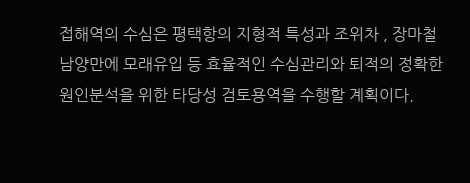접해역의 수심은 평택항의 지형적 특성과 조위차 , 장마철 남양만에 모래유입 등 효율적인 수심관리와 퇴적의 정확한 원인분석을 위한 타당성 검토용역을 수행할 계획이다.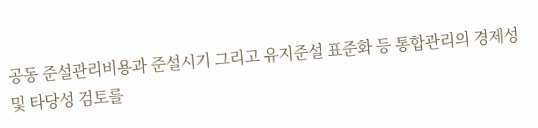공동 준설관리비용과 준설시기 그리고 유지준설 표준화 등 통합관리의 경제성 및 타당성 검토를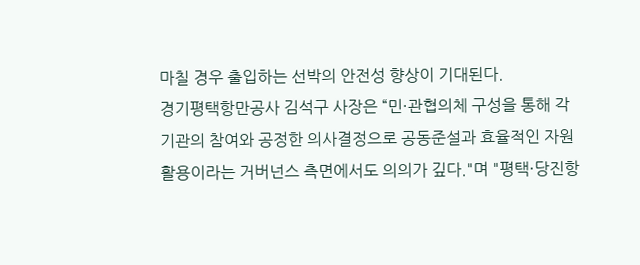마칠 경우 출입하는 선박의 안전성 향상이 기대된다.
경기평택항만공사 김석구 사장은 “민·관협의체 구성을 통해 각 기관의 참여와 공정한 의사결정으로 공동준설과 효율적인 자원활용이라는 거버넌스 측면에서도 의의가 깊다."며 "평택·당진항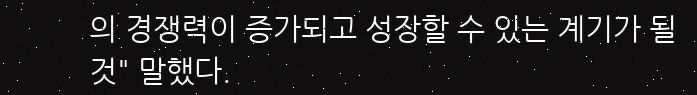의 경쟁력이 증가되고 성장할 수 있는 계기가 될 것" 말했다.